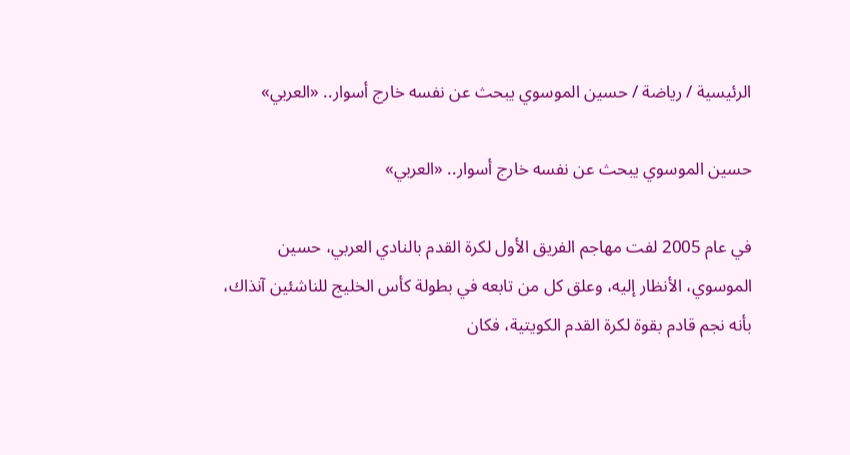الرئيسية / رياضة / حسين الموسوي يبحث عن نفسه خارج أسوار.. «العربي»

حسين الموسوي يبحث عن نفسه خارج أسوار.. «العربي»

في عام 2005 لفت مهاجم الفريق الأول لكرة القدم بالنادي العربي، حسين الموسوي، الأنظار إليه، وعلق كل من تابعه في بطولة كأس الخليج للناشئين آنذاك، بأنه نجم قادم بقوة لكرة القدم الكويتية، فكان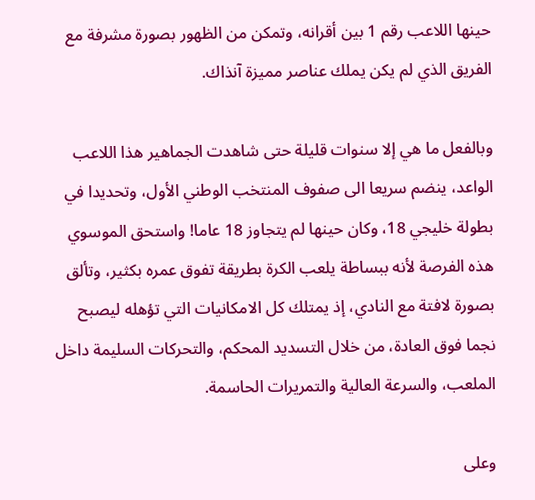حينها اللاعب رقم 1 بين أقرانه، وتمكن من الظهور بصورة مشرفة مع الفريق الذي لم يكن يملك عناصر مميزة آنذاك.

وبالفعل ما هي إلا سنوات قليلة حتى شاهدت الجماهير هذا اللاعب الواعد، ينضم سريعا الى صفوف المنتخب الوطني الأول، وتحديدا في بطولة خليجي 18، وكان حينها لم يتجاوز 18 عاما! واستحق الموسوي هذه الفرصة لأنه ببساطة يلعب الكرة بطريقة تفوق عمره بكثير، وتألق بصورة لافتة مع النادي، إذ يمتلك كل الامكانيات التي تؤهله ليصبح نجما فوق العادة، من خلال التسديد المحكم، والتحركات السليمة داخل الملعب، والسرعة العالية والتمريرات الحاسمة.

وعلى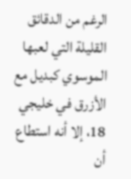الرغم من الدقائق القليلة التي لعبها الموسوي كبديل مع الأزرق في خليجي 18، إلا أنه استطاع أن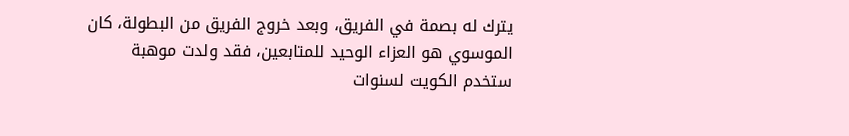يترك له بصمة في الفريق، وبعد خروج الفريق من البطولة، كان الموسوي هو العزاء الوحيد للمتابعين، فقد ولدت موهبة ستخدم الكويت لسنوات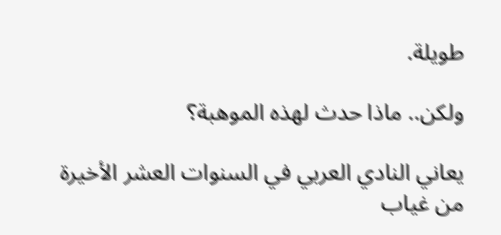طويلة.

ولكن.. ماذا حدث لهذه الموهبة؟

يعاني النادي العربي في السنوات العشر الأخيرة من غياب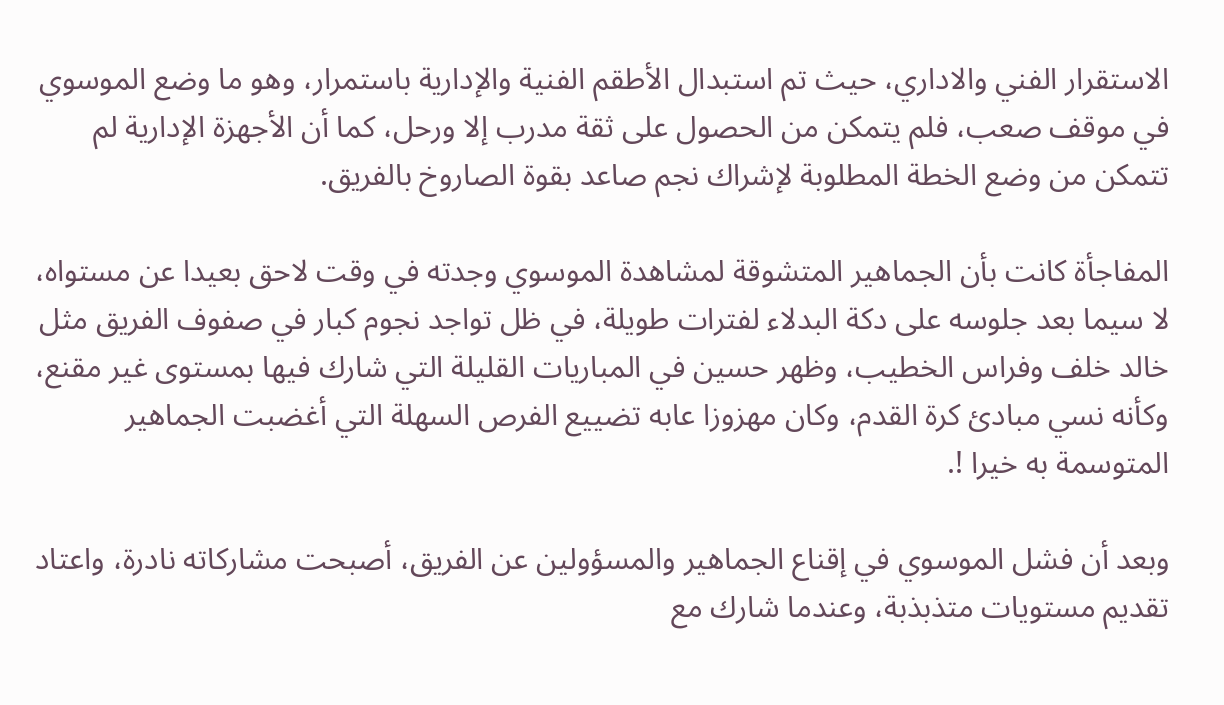الاستقرار الفني والاداري، حيث تم استبدال الأطقم الفنية والإدارية باستمرار، وهو ما وضع الموسوي في موقف صعب، فلم يتمكن من الحصول على ثقة مدرب إلا ورحل، كما أن الأجهزة الإدارية لم تتمكن من وضع الخطة المطلوبة لإشراك نجم صاعد بقوة الصاروخ بالفريق.

المفاجأة كانت بأن الجماهير المتشوقة لمشاهدة الموسوي وجدته في وقت لاحق بعيدا عن مستواه، لا سيما بعد جلوسه على دكة البدلاء لفترات طويلة، في ظل تواجد نجوم كبار في صفوف الفريق مثل خالد خلف وفراس الخطيب، وظهر حسين في المباريات القليلة التي شارك فيها بمستوى غير مقنع، وكأنه نسي مبادئ كرة القدم، وكان مهزوزا عابه تضييع الفرص السهلة التي أغضبت الجماهير المتوسمة به خيرا !.

وبعد أن فشل الموسوي في إقناع الجماهير والمسؤولين عن الفريق، أصبحت مشاركاته نادرة، واعتاد تقديم مستويات متذبذبة، وعندما شارك مع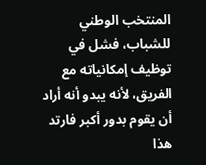المنتخب الوطني للشباب، فشل في توظيف إمكانياته مع الفريق، لأنه يبدو أنه أراد أن يقوم بدور أكبر فارتد هذا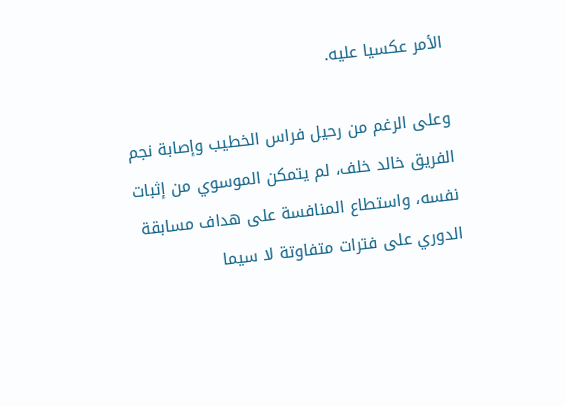الأمر عكسيا عليه.

وعلى الرغم من رحيل فراس الخطيب وإصابة نجم الفريق خالد خلف، لم يتمكن الموسوي من إثبات نفسه، واستطاع المنافسة على هداف مسابقة الدوري على فترات متفاوتة لا سيما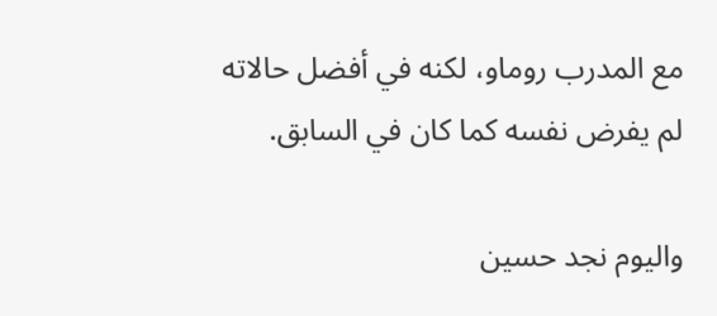مع المدرب روماو، لكنه في أفضل حالاته لم يفرض نفسه كما كان في السابق.

واليوم نجد حسين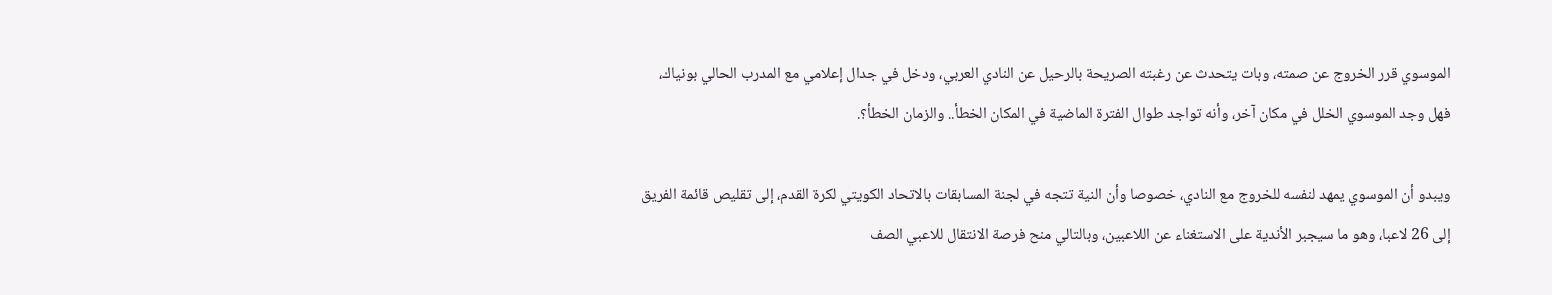الموسوي قرر الخروج عن صمته، وبات يتحدث عن رغبته الصريحة بالرحيل عن النادي العربي، ودخل في جدال إعلامي مع المدرب الحالي بونياك، فهل وجد الموسوي الخلل في مكان آخر، وأنه تواجد طوال الفترة الماضية في المكان الخطأ.. والزمان الخطأ؟.

ويبدو أن الموسوي يمهد لنفسه للخروج مع النادي، خصوصا وأن النية تتجه في لجنة المسابقات بالاتحاد الكويتي لكرة القدم، إلى تقليص قائمة الفريق إلى 26 لاعبا، وهو ما سيجبر الأندية على الاستغناء عن اللاعبين، وبالتالي منح فرصة الانتقال للاعبي الصف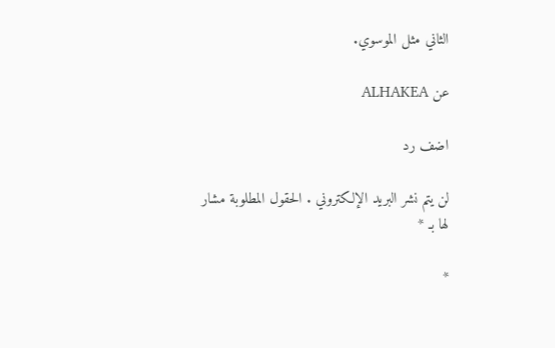الثاني مثل الموسوي.

عن ALHAKEA

اضف رد

لن يتم نشر البريد الإلكتروني . الحقول المطلوبة مشار لها بـ *

*